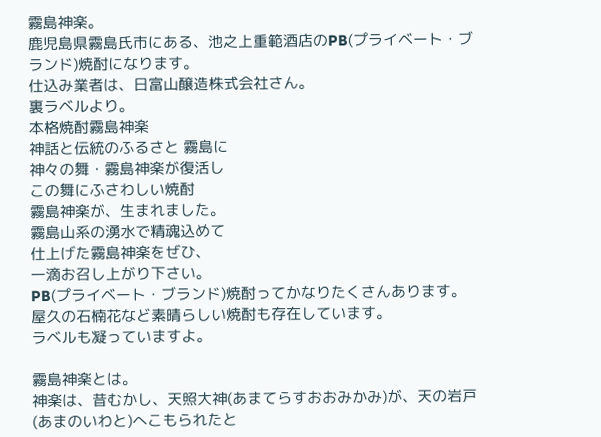霧島神楽。
鹿児島県霧島氏市にある、池之上重範酒店のPB(プライベート・ブランド)焼酎になります。
仕込み業者は、日富山醸造株式会社さん。
裏ラベルより。
本格焼酎霧島神楽
神話と伝統のふるさと 霧島に
神々の舞・霧島神楽が復活し
この舞にふさわしい焼酎
霧島神楽が、生まれました。
霧島山系の湧水で精魂込めて
仕上げた霧島神楽をぜひ、
一滴お召し上がり下さい。
PB(プライベート・ブランド)焼酎ってかなりたくさんあります。
屋久の石楠花など素晴らしい焼酎も存在しています。
ラベルも凝っていますよ。

霧島神楽とは。
神楽は、昔むかし、天照大神(あまてらすおおみかみ)が、天の岩戸(あまのいわと)へこもられたと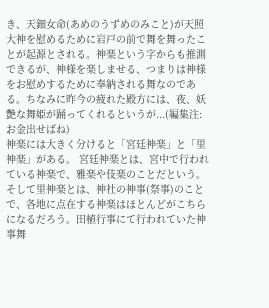き、天鈿女命(あめのうずめのみこと)が天照大神を慰めるために岩戸の前で舞を舞ったことが起源とされる。神楽という字からも推測できるが、神様を楽しませる、つまりは神様をお慰めするために奉納される舞なのである。ちなみに昨今の疲れた殿方には、夜、妖艶な舞姫が踊ってくれるというが...(編集注:お金出せばね)
神楽には大きく分けると「宮廷神楽」と「里神楽」がある。 宮廷神楽とは、宮中で行われている神楽で、雅楽や伎楽のことだという。そして里神楽とは、神社の神事(祭事)のことで、各地に点在する神楽はほとんどがこちらになるだろう。田植行事にて行われていた神事舞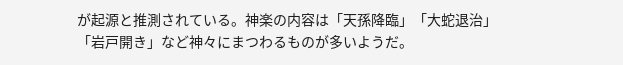が起源と推測されている。神楽の内容は「天孫降臨」「大蛇退治」「岩戸開き」など神々にまつわるものが多いようだ。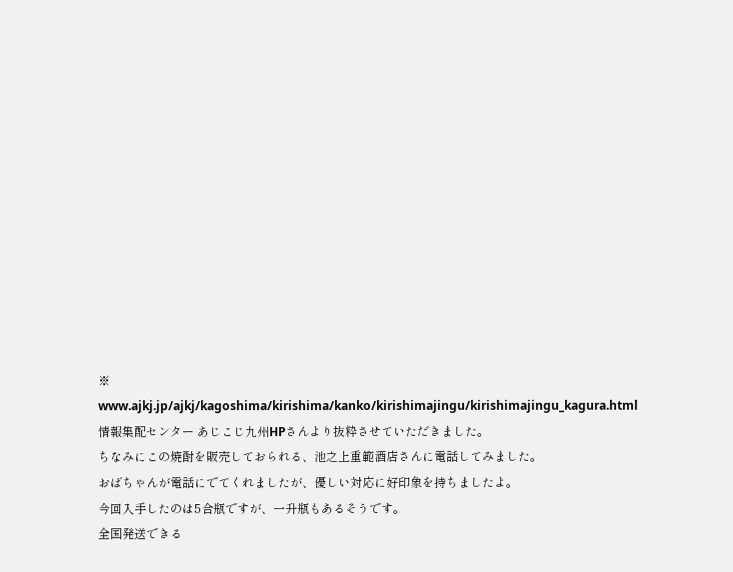※ www.ajkj.jp/ajkj/kagoshima/kirishima/kanko/kirishimajingu/kirishimajingu_kagura.html
情報集配センター あじこじ九州HPさんより抜粋させていただきました。
ちなみにこの焼酎を販売しておられる、池之上重範酒店さんに電話してみました。
おばちゃんが電話にでてくれましたが、優しい対応に好印象を持ちましたよ。
今回入手したのは5合瓶ですが、一升瓶もあるそうです。
全国発送できる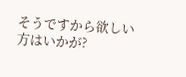そうですから欲しい方はいかが?